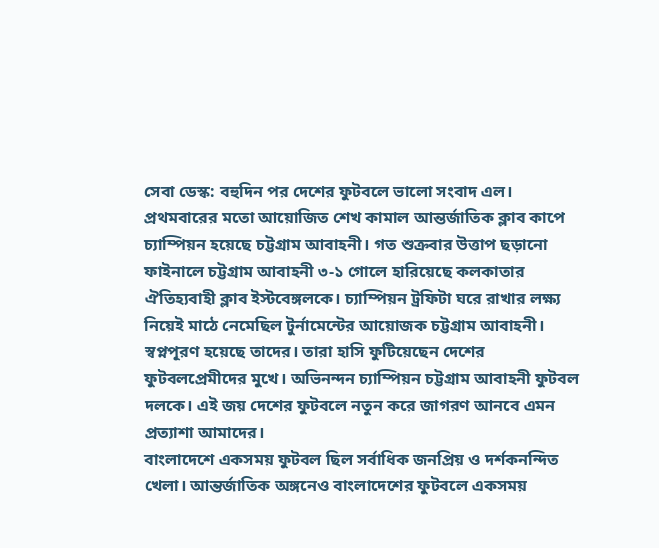সেবা ডেস্ক: বহুদিন পর দেশের ফুটবলে ভালো সংবাদ এল। প্রথমবারের মতো আয়োজিত শেখ কামাল আন্তর্জাতিক ক্লাব কাপে চ্যাম্পিয়ন হয়েছে চট্টগ্রাম আবাহনী। গত শুক্রবার উত্তাপ ছড়ানো ফাইনালে চট্টগ্রাম আবাহনী ৩-১ গোলে হারিয়েছে কলকাতার ঐতিহ্যবাহী ক্লাব ইস্টবেঙ্গলকে। চ্যাম্পিয়ন ট্রফিটা ঘরে রাখার লক্ষ্য নিয়েই মাঠে নেমেছিল টুর্নামেন্টের আয়োজক চট্টগ্রাম আবাহনী। স্বপ্নপূরণ হয়েছে তাদের। তারা হাসি ফুটিয়েছেন দেশের ফুটবলপ্রেমীদের মুখে। অভিনন্দন চ্যাম্পিয়ন চট্টগ্রাম আবাহনী ফুটবল দলকে। এই জয় দেশের ফুটবলে নতুন করে জাগরণ আনবে এমন প্রত্যাশা আমাদের।
বাংলাদেশে একসময় ফুটবল ছিল সর্বাধিক জনপ্রিয় ও দর্শকনন্দিত খেলা। আন্তর্জাতিক অঙ্গনেও বাংলাদেশের ফুটবলে একসময়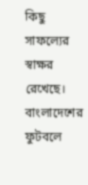কিছু সাফল্যের স্বাক্ষর রেখেছে। বাংলাদেশের ফুটবলে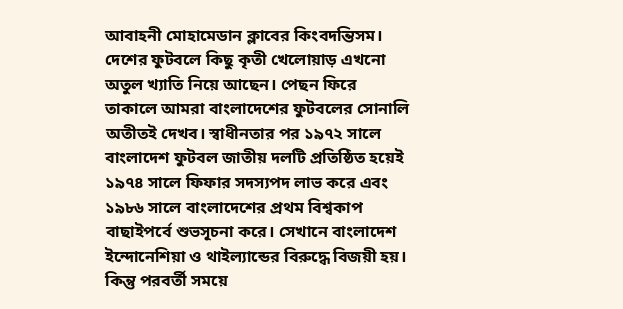আবাহনী মোহামেডান ক্লাবের কিংবদন্তিসম। দেশের ফুটবলে কিছু কৃতী খেলোয়াড় এখনো অতুল খ্যাতি নিয়ে আছেন। পেছন ফিরে তাকালে আমরা বাংলাদেশের ফুটবলের সোনালি অতীতই দেখব। স্বাধীনতার পর ১৯৭২ সালে বাংলাদেশ ফুটবল জাতীয় দলটি প্রতিষ্ঠিত হয়েই ১৯৭৪ সালে ফিফার সদস্যপদ লাভ করে এবং ১৯৮৬ সালে বাংলাদেশের প্রথম বিশ্বকাপ বাছাইপর্বে শুভসূচনা করে। সেখানে বাংলাদেশ ইন্দোনেশিয়া ও থাইল্যান্ডের বিরুদ্ধে বিজয়ী হয়। কিন্তু পরবর্তী সময়ে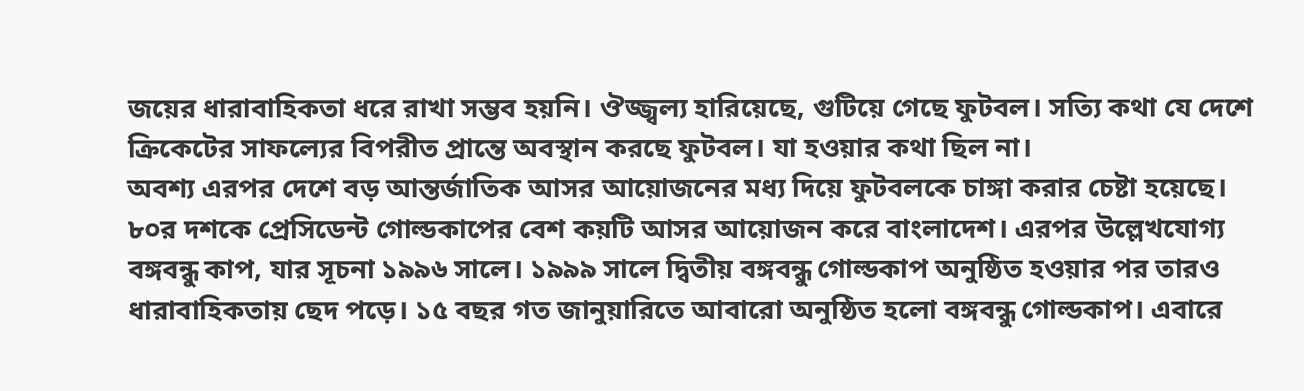জয়ের ধারাবাহিকতা ধরে রাখা সম্ভব হয়নি। ঔজ্জ্বল্য হারিয়েছে, গুটিয়ে গেছে ফুটবল। সত্যি কথা যে দেশে ক্রিকেটের সাফল্যের বিপরীত প্রান্তে অবস্থান করছে ফুটবল। যা হওয়ার কথা ছিল না।
অবশ্য এরপর দেশে বড় আন্তর্জাতিক আসর আয়োজনের মধ্য দিয়ে ফুটবলকে চাঙ্গা করার চেষ্টা হয়েছে। ৮০র দশকে প্রেসিডেন্ট গোল্ডকাপের বেশ কয়টি আসর আয়োজন করে বাংলাদেশ। এরপর উল্লেখযোগ্য বঙ্গবন্ধু কাপ, যার সূচনা ১৯৯৬ সালে। ১৯৯৯ সালে দ্বিতীয় বঙ্গবন্ধু গোল্ডকাপ অনুষ্ঠিত হওয়ার পর তারও ধারাবাহিকতায় ছেদ পড়ে। ১৫ বছর গত জানুয়ারিতে আবারো অনুষ্ঠিত হলো বঙ্গবন্ধু গোল্ডকাপ। এবারে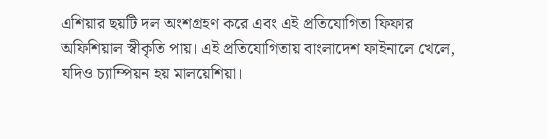এশিয়ার ছয়টি দল অংশগ্রহণ করে এবং এই প্রতিযোগিতা ফিফার অফিশিয়াল স্বীকৃতি পায়। এই প্রতিযোগিতায় বাংলাদেশ ফাইনালে খেলে, যদিও চ্যাম্পিয়ন হয় মালয়েশিয়া।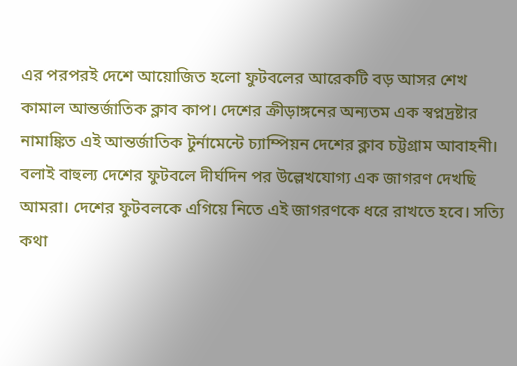এর পরপরই দেশে আয়োজিত হলো ফুটবলের আরেকটি বড় আসর শেখ কামাল আন্তর্জাতিক ক্লাব কাপ। দেশের ক্রীড়াঙ্গনের অন্যতম এক স্বপ্নদ্রষ্টার নামাঙ্কিত এই আন্তর্জাতিক টুর্নামেন্টে চ্যাম্পিয়ন দেশের ক্লাব চট্টগ্রাম আবাহনী।
বলাই বাহুল্য দেশের ফুটবলে দীর্ঘদিন পর উল্লেখযোগ্য এক জাগরণ দেখছি আমরা। দেশের ফুটবলকে এগিয়ে নিতে এই জাগরণকে ধরে রাখতে হবে। সত্যি কথা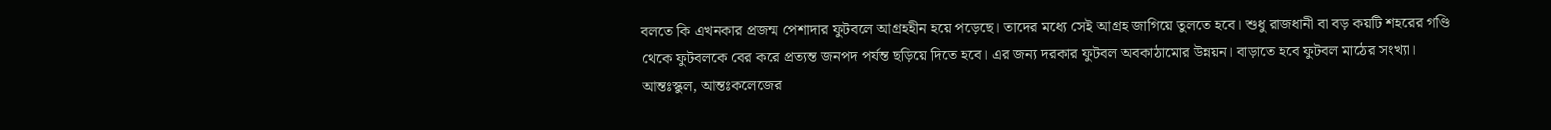বলতে কি এখনকার প্রজন্ম পেশাদার ফুটবলে আগ্রহহীন হয়ে পড়েছে। তাদের মধ্যে সেই আগ্রহ জাগিয়ে তুলতে হবে। শুধু রাজধানী বা বড় কয়টি শহরের গণ্ডি থেকে ফুটবলকে বের করে প্রত্যন্ত জনপদ পর্যন্ত ছড়িয়ে দিতে হবে। এর জন্য দরকার ফুটবল অবকাঠামোর উন্নয়ন। বাড়াতে হবে ফুটবল মাঠের সংখ্যা। আন্তঃস্কুল, আন্তঃকলেজের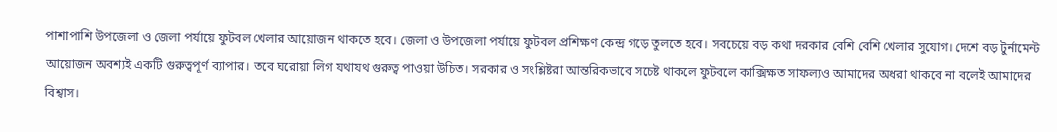পাশাপাশি উপজেলা ও জেলা পর্যায়ে ফুটবল খেলার আয়োজন থাকতে হবে। জেলা ও উপজেলা পর্যায়ে ফুটবল প্রশিক্ষণ কেন্দ্র গড়ে তুলতে হবে। সবচেয়ে বড় কথা দরকার বেশি বেশি খেলার সুযোগ। দেশে বড় টুর্নামেন্ট আয়োজন অবশ্যই একটি গুরুত্বপূর্ণ ব্যাপার। তবে ঘরোয়া লিগ যথাযথ গুরুত্ব পাওয়া উচিত। সরকার ও সংশ্লিষ্টরা আন্তরিকভাবে সচেষ্ট থাকলে ফুটবলে কাক্সিক্ষত সাফল্যও আমাদের অধরা থাকবে না বলেই আমাদের বিশ্বাস।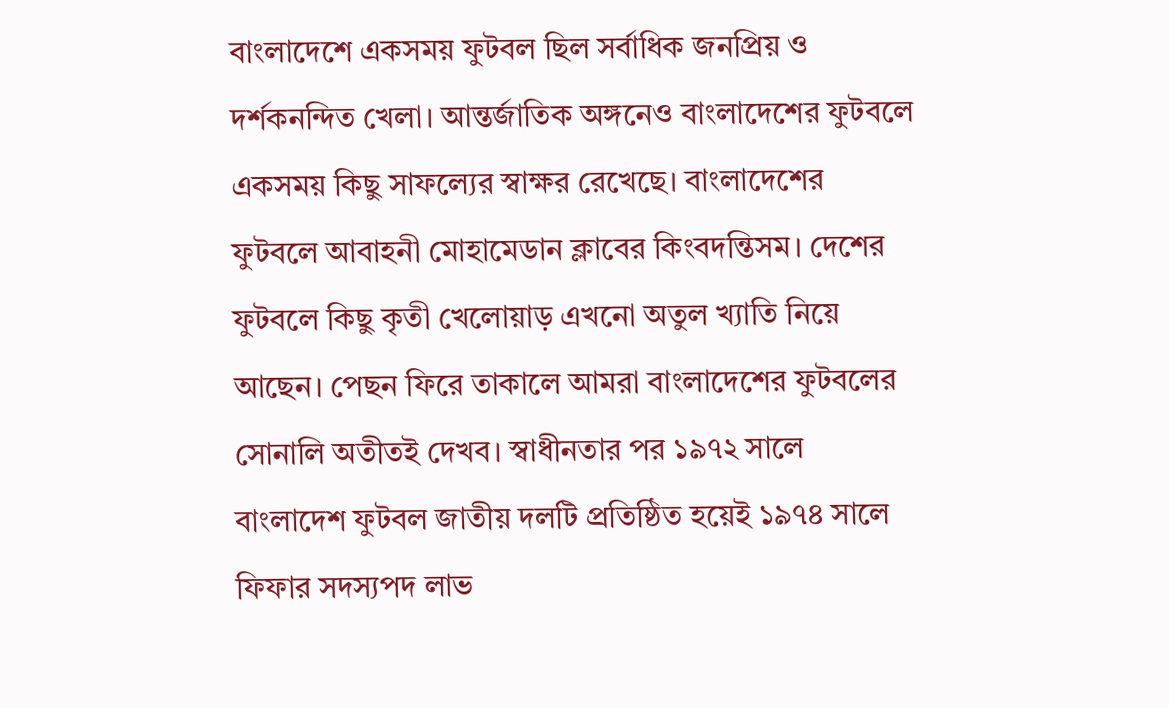বাংলাদেশে একসময় ফুটবল ছিল সর্বাধিক জনপ্রিয় ও দর্শকনন্দিত খেলা। আন্তর্জাতিক অঙ্গনেও বাংলাদেশের ফুটবলে একসময় কিছু সাফল্যের স্বাক্ষর রেখেছে। বাংলাদেশের ফুটবলে আবাহনী মোহামেডান ক্লাবের কিংবদন্তিসম। দেশের ফুটবলে কিছু কৃতী খেলোয়াড় এখনো অতুল খ্যাতি নিয়ে আছেন। পেছন ফিরে তাকালে আমরা বাংলাদেশের ফুটবলের সোনালি অতীতই দেখব। স্বাধীনতার পর ১৯৭২ সালে বাংলাদেশ ফুটবল জাতীয় দলটি প্রতিষ্ঠিত হয়েই ১৯৭৪ সালে ফিফার সদস্যপদ লাভ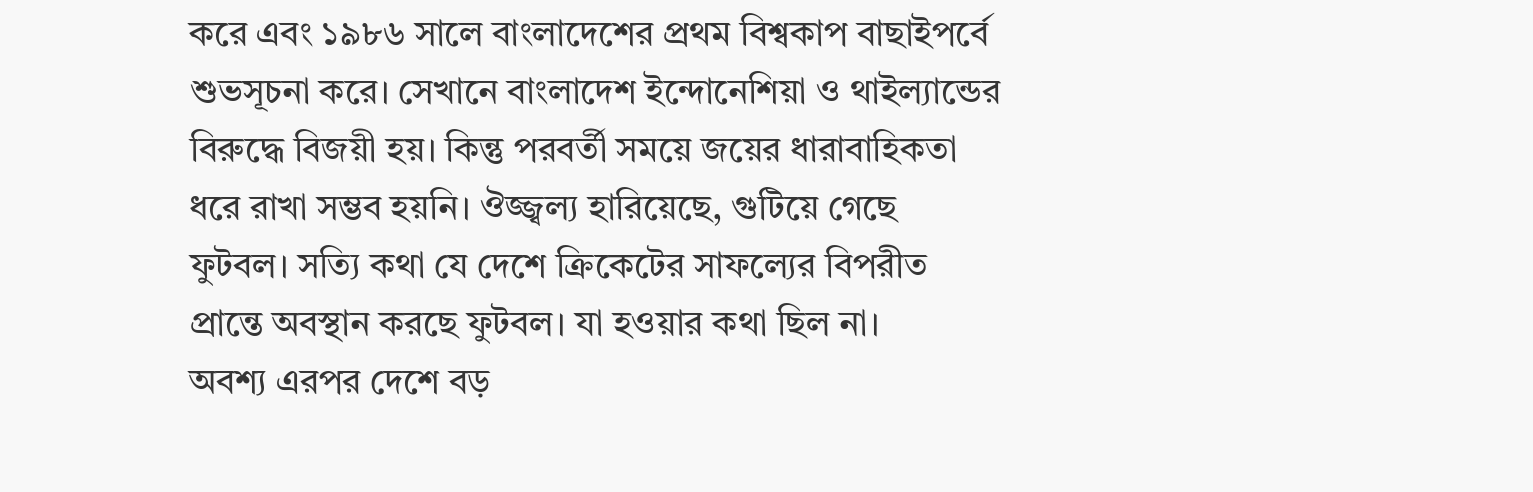করে এবং ১৯৮৬ সালে বাংলাদেশের প্রথম বিশ্বকাপ বাছাইপর্বে শুভসূচনা করে। সেখানে বাংলাদেশ ইন্দোনেশিয়া ও থাইল্যান্ডের বিরুদ্ধে বিজয়ী হয়। কিন্তু পরবর্তী সময়ে জয়ের ধারাবাহিকতা ধরে রাখা সম্ভব হয়নি। ঔজ্জ্বল্য হারিয়েছে, গুটিয়ে গেছে ফুটবল। সত্যি কথা যে দেশে ক্রিকেটের সাফল্যের বিপরীত প্রান্তে অবস্থান করছে ফুটবল। যা হওয়ার কথা ছিল না।
অবশ্য এরপর দেশে বড়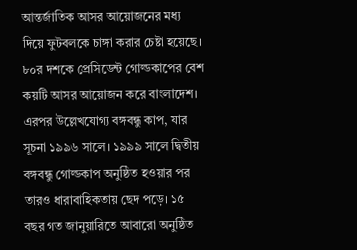আন্তর্জাতিক আসর আয়োজনের মধ্য দিয়ে ফুটবলকে চাঙ্গা করার চেষ্টা হয়েছে। ৮০র দশকে প্রেসিডেন্ট গোল্ডকাপের বেশ কয়টি আসর আয়োজন করে বাংলাদেশ। এরপর উল্লেখযোগ্য বঙ্গবন্ধু কাপ, যার সূচনা ১৯৯৬ সালে। ১৯৯৯ সালে দ্বিতীয় বঙ্গবন্ধু গোল্ডকাপ অনুষ্ঠিত হওয়ার পর তারও ধারাবাহিকতায় ছেদ পড়ে। ১৫ বছর গত জানুয়ারিতে আবারো অনুষ্ঠিত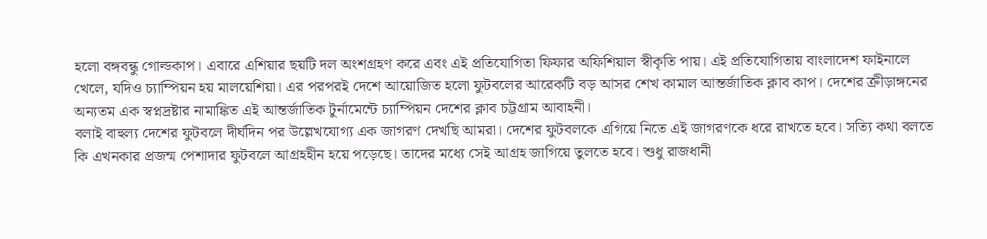হলো বঙ্গবন্ধু গোল্ডকাপ। এবারে এশিয়ার ছয়টি দল অংশগ্রহণ করে এবং এই প্রতিযোগিতা ফিফার অফিশিয়াল স্বীকৃতি পায়। এই প্রতিযোগিতায় বাংলাদেশ ফাইনালে খেলে, যদিও চ্যাম্পিয়ন হয় মালয়েশিয়া। এর পরপরই দেশে আয়োজিত হলো ফুটবলের আরেকটি বড় আসর শেখ কামাল আন্তর্জাতিক ক্লাব কাপ। দেশের ক্রীড়াঙ্গনের অন্যতম এক স্বপ্নদ্রষ্টার নামাঙ্কিত এই আন্তর্জাতিক টুর্নামেন্টে চ্যাম্পিয়ন দেশের ক্লাব চট্টগ্রাম আবাহনী।
বলাই বাহুল্য দেশের ফুটবলে দীর্ঘদিন পর উল্লেখযোগ্য এক জাগরণ দেখছি আমরা। দেশের ফুটবলকে এগিয়ে নিতে এই জাগরণকে ধরে রাখতে হবে। সত্যি কথা বলতে কি এখনকার প্রজন্ম পেশাদার ফুটবলে আগ্রহহীন হয়ে পড়েছে। তাদের মধ্যে সেই আগ্রহ জাগিয়ে তুলতে হবে। শুধু রাজধানী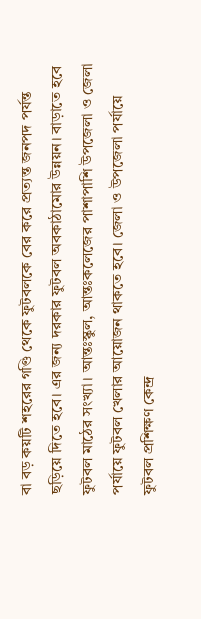বা বড় কয়টি শহরের গণ্ডি থেকে ফুটবলকে বের করে প্রত্যন্ত জনপদ পর্যন্ত ছড়িয়ে দিতে হবে। এর জন্য দরকার ফুটবল অবকাঠামোর উন্নয়ন। বাড়াতে হবে ফুটবল মাঠের সংখ্যা। আন্তঃস্কুল, আন্তঃকলেজের পাশাপাশি উপজেলা ও জেলা পর্যায়ে ফুটবল খেলার আয়োজন থাকতে হবে। জেলা ও উপজেলা পর্যায়ে ফুটবল প্রশিক্ষণ কেন্দ্র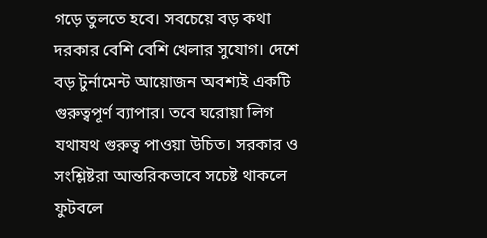গড়ে তুলতে হবে। সবচেয়ে বড় কথা দরকার বেশি বেশি খেলার সুযোগ। দেশে বড় টুর্নামেন্ট আয়োজন অবশ্যই একটি গুরুত্বপূর্ণ ব্যাপার। তবে ঘরোয়া লিগ যথাযথ গুরুত্ব পাওয়া উচিত। সরকার ও সংশ্লিষ্টরা আন্তরিকভাবে সচেষ্ট থাকলে ফুটবলে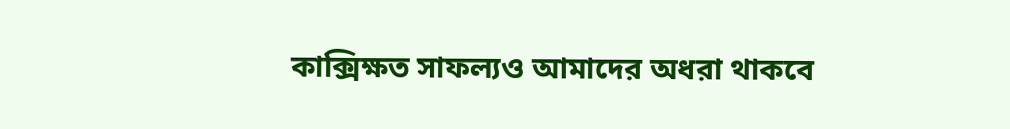কাক্সিক্ষত সাফল্যও আমাদের অধরা থাকবে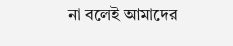না বলেই আমাদের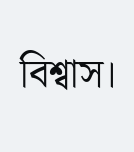বিশ্বাস।